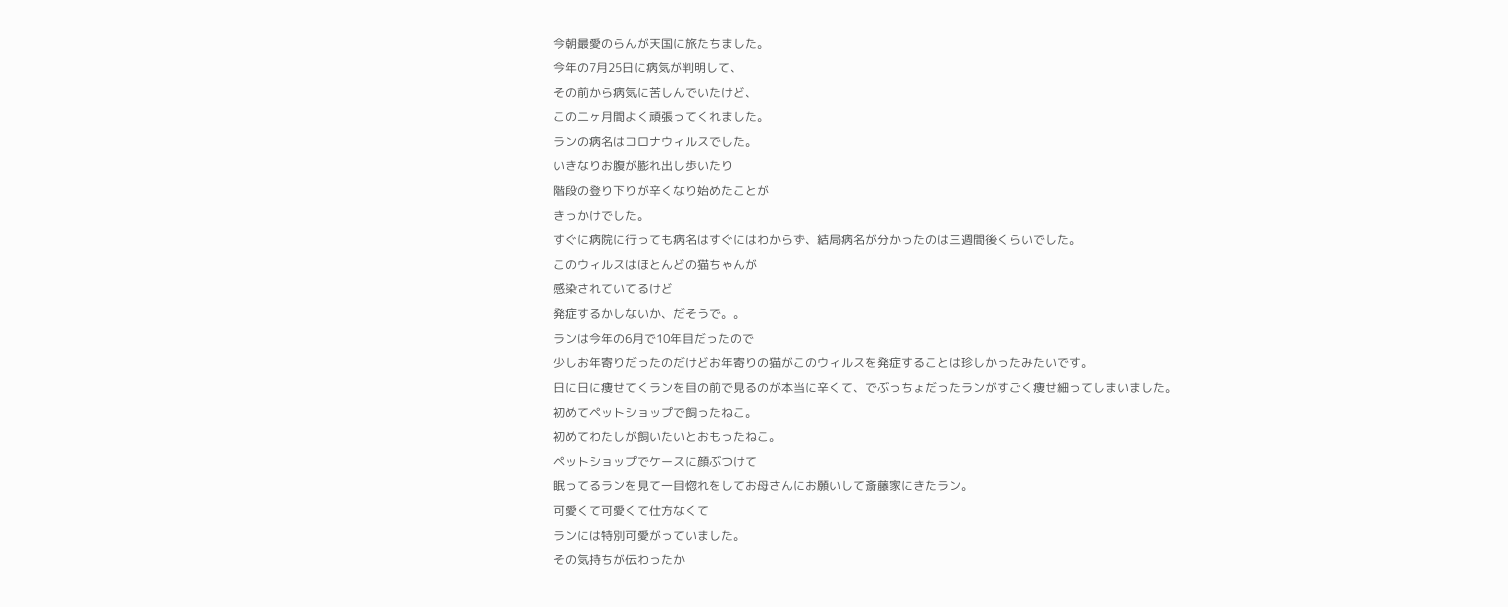今朝最愛のらんが天国に旅たちました。
今年の7月25日に病気が判明して、
その前から病気に苦しんでいたけど、
この二ヶ月間よく頑張ってくれました。
ランの病名はコロナウィルスでした。
いきなりお腹が膨れ出し歩いたり
階段の登り下りが辛くなり始めたことが
きっかけでした。
すぐに病院に行っても病名はすぐにはわからず、結局病名が分かったのは三週間後くらいでした。
このウィルスはほとんどの猫ちゃんが
感染されていてるけど
発症するかしないか、だそうで。。
ランは今年の6月で10年目だったので
少しお年寄りだったのだけどお年寄りの猫がこのウィルスを発症することは珍しかったみたいです。
日に日に痩せてくランを目の前で見るのが本当に辛くて、でぶっちょだったランがすごく痩せ細ってしまいました。
初めてペットショップで飼ったねこ。
初めてわたしが飼いたいとおもったねこ。
ペットショップでケースに顔ぶつけて
眠ってるランを見て一目惚れをしてお母さんにお願いして斎藤家にきたラン。
可愛くて可愛くて仕方なくて
ランには特別可愛がっていました。
その気持ちが伝わったか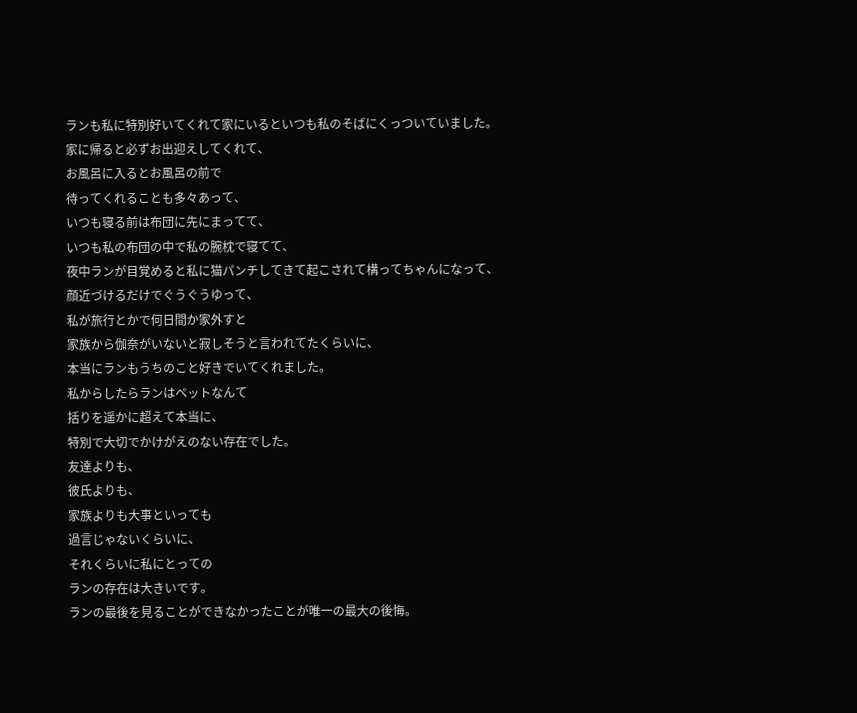ランも私に特別好いてくれて家にいるといつも私のそばにくっついていました。
家に帰ると必ずお出迎えしてくれて、
お風呂に入るとお風呂の前で
待ってくれることも多々あって、
いつも寝る前は布団に先にまってて、
いつも私の布団の中で私の腕枕で寝てて、
夜中ランが目覚めると私に猫パンチしてきて起こされて構ってちゃんになって、
顔近づけるだけでぐうぐうゆって、
私が旅行とかで何日間か家外すと
家族から伽奈がいないと寂しそうと言われてたくらいに、
本当にランもうちのこと好きでいてくれました。
私からしたらランはペットなんて
括りを遥かに超えて本当に、
特別で大切でかけがえのない存在でした。
友達よりも、
彼氏よりも、
家族よりも大事といっても
過言じゃないくらいに、
それくらいに私にとっての
ランの存在は大きいです。
ランの最後を見ることができなかったことが唯一の最大の後悔。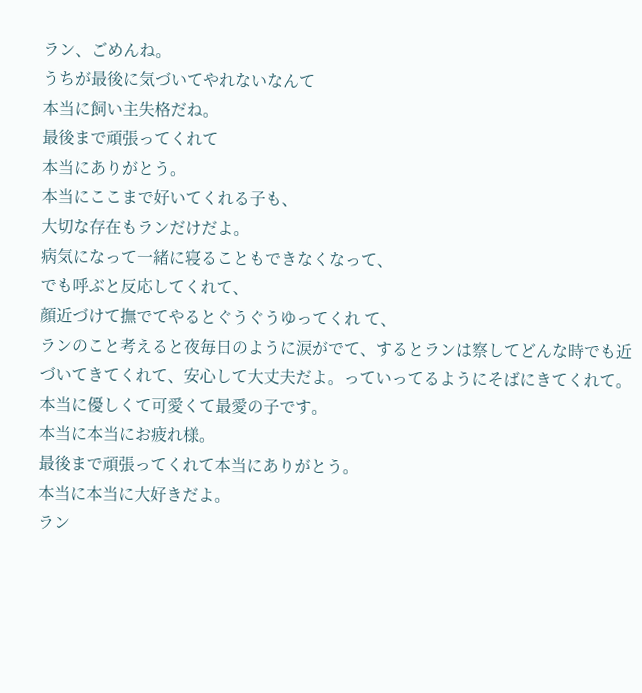ラン、ごめんね。
うちが最後に気づいてやれないなんて
本当に飼い主失格だね。
最後まで頑張ってくれて
本当にありがとう。
本当にここまで好いてくれる子も、
大切な存在もランだけだよ。
病気になって一緒に寝ることもできなくなって、
でも呼ぶと反応してくれて、
顔近づけて撫でてやるとぐうぐうゆってくれ て、
ランのこと考えると夜毎日のように涙がでて、するとランは察してどんな時でも近づいてきてくれて、安心して大丈夫だよ。っていってるようにそばにきてくれて。
本当に優しくて可愛くて最愛の子です。
本当に本当にお疲れ様。
最後まで頑張ってくれて本当にありがとう。
本当に本当に大好きだよ。
ラン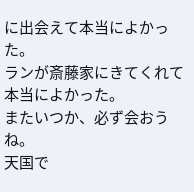に出会えて本当によかった。
ランが斎藤家にきてくれて本当によかった。
またいつか、必ず会おうね。
天国で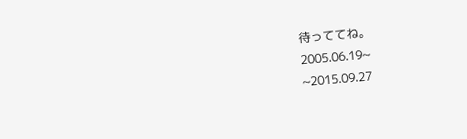待っててね。
2005.06.19~
~2015.09.27